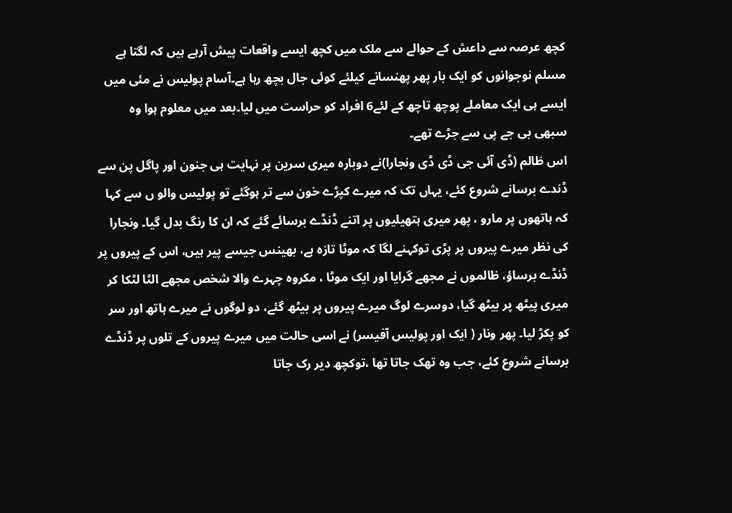کچھ عرصہ سے داعش کے حوالے سے ملک میں کچھ ایسے واقعات پیش آرہے ہیں کہ لگتا ہے مسلم نوجوانوں کو ایک بار پھر پھنسانے کیلئے کوئی جال بچھ رہا ہے۔آسام پولیس نے مئی میں ایسے ہی ایک معاملے پوچھ تاچھ کے لئے6 افراد کو حراست میں لیا۔بعد میں معلوم ہوا وہ سبھی بی جے پی سے جڑے تھے۔
اس ظالم (ڈی آئی جی ڈی ڈی ونجارا)نے دوبارہ میری سرین پر نہایت ہی جنون اور پاگل پن سے ڈندے برسانے شروع کئے، یہاں تک کہ میرے کپڑے خون سے تر ہوگئے تو پولیس والو ں سے کہا کہ ہاتھوں پر مارو ، پھر میری ہتھیلیوں پر اتنے ڈنڈے برسائے گئے کہ ان کا رنگ بدل گیا۔ ونجارا کی نظر میرے پیروں پر پڑی توکہنے لگا کہ موٹا تازہ ہے، بھینس جیسے پیر ہیں، اس کے پیروں پر ڈنڈے برساؤ، ظالموں نے مجھے گرایا اور ایک موٹا ، مکروہ چہرے والا شخص مجھے الٹا لٹکا کر میری پیٹھ پر بیٹھ گیا، دوسرے لوگ میرے پیروں پر بیٹھ گئے، دو لوگوں نے میرے ہاتھ اور سر کو پکڑ لیا۔ پھر ونار ( ایک اور پولیس آفیسر) نے اسی حالت میں میرے پیروں کے تلوں پر ڈنڈے برسانے شروع کئے، جب وہ تھک جاتا تھا ،توکچھ دیر رک جاتا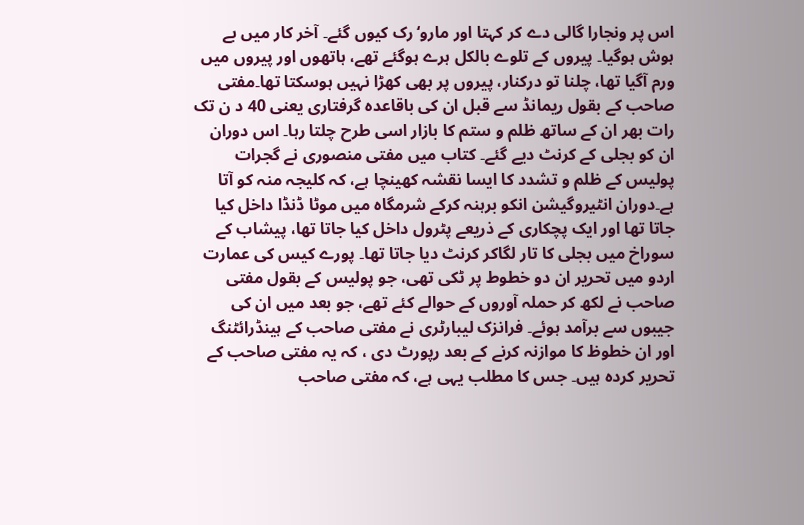اس پر ونجارا گالی دے کر کہتا اور مارو‘ رک کیوں گئے۔ آخر کار میں بے ہوش ہوگیا۔ پیروں کے تلوے بالکل ہرے ہوگئے تھے، ہاتھوں اور پیروں میں ورم آگیا تھا، چلنا تو درکنار، پیروں پر بھی کھڑا نہیں ہوسکتا تھا۔مفتی صاحب کے بقول ریمانڈ سے قبل ان کی باقاعدہ گرفتاری یعنی 40 د ن تک رات بھر ان کے ساتھ ظلم و ستم کا بازار اسی طرح چلتا رہا۔ اس دوران ان کو بجلی کے کرنٹ دیے گئے۔ کتاب میں مفتی منصوری نے گجرات پولیس کے ظلم و تشدد کا ایسا نقشہ کھینچا ہے، کہ کلیجہ منہ کو آتا ہے۔دوران انٹیروگیشن انکو برہنہ کرکے شرمگاہ میں موٹا ڈنڈا داخل کیا جاتا تھا اور ایک پچکاری کے ذریعے پٹرول داخل کیا جاتا تھا، پیشاب کے سوراخ میں بجلی کا تار لگاکر کرنٹ دیا جاتا تھا۔ پورے کیس کی عمارت اردو میں تحریر ان دو خطوط پر ٹکی تھی، جو پولیس کے بقول مفتی صاحب نے لکھ کر حملہ آوروں کے حوالے کئے تھے، جو بعد میں ان کی جیبوں سے برآمد ہوئے۔ فرانزک لیبارٹری نے مفتی صاحب کے ہینڈرائٹنگ اور ان خطوظ کا موازنہ کرنے کے بعد رپورٹ دی ، کہ یہ مفتی صاحب کے تحریر کردہ ہیں۔ جس کا مطلب یہی ہے، کہ مفتی صاحب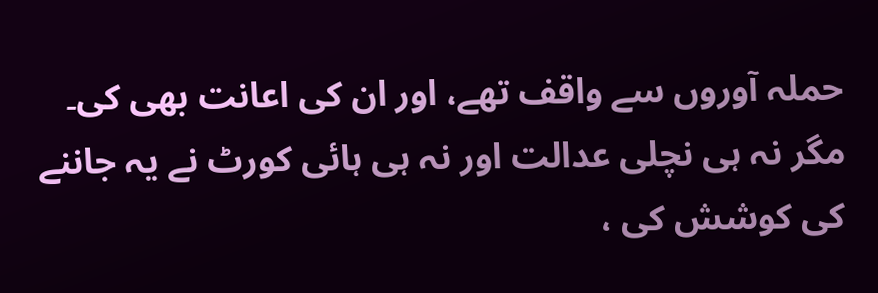حملہ آوروں سے واقف تھے، اور ان کی اعانت بھی کی۔ مگر نہ ہی نچلی عدالت اور نہ ہی ہائی کورٹ نے یہ جاننے کی کوشش کی ،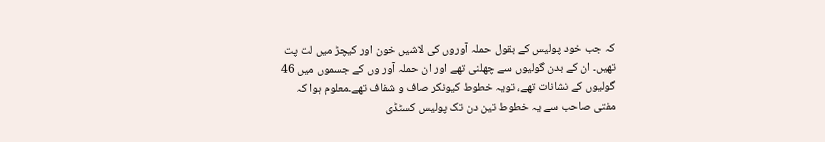کہ جب خود پولیس کے بقول حملہ آوروں کی لاشیں خون اور کیچڑ میں لت پت تھیں۔ ان کے بدن گولیوں سے چھلنی تھے اور ان حملہ آور وں کے جسموں میں 46 گولیوں کے نشانات تھے، تویہ خطوط کیونکر صاف و شفاف تھے۔معلوم ہوا کہ مفتی صاحب سے یہ خطوط تین دن تک پولیس کسٹڈی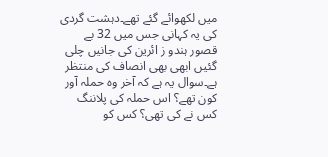میں لکھوائے گئے تھے۔دہشت گردی کی یہ کہانی جس میں 32 بے قصور ہندو ز ائرین کی جانیں چلی گئیں ابھی بھی انصاف کی منتظر ہے۔سوال یہ ہے کہ آخر وہ حملہ آور کون تھے؟ اس حملہ کی پلاننگ کس نے کی تھی؟ کس کو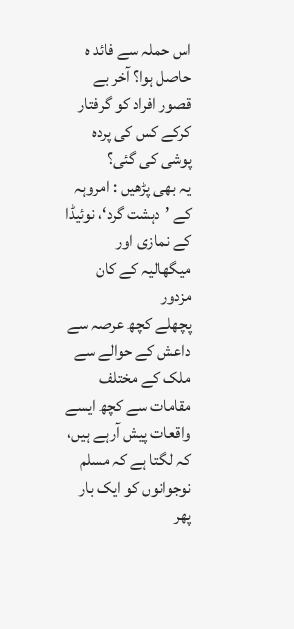اس حملہ سے فائد ہ حاصل ہوا؟ آخر بے قصور افراد کو گرفتار کرکے کس کی پردہ پوشی کی گئی؟
یہ بھی پڑھیں : امروہہ کے ’دہشت گرد‘، نوئیڈا کے نمازی اور میگھالیہ کے کان مزدور
پچھلے کچھ عرصہ سے داعش کے حوالے سے ملک کے مختلف مقامات سے کچھ ایسے واقعات پیش آرہے ہیں، کہ لگتا ہے کہ مسلم نوجوانوں کو ایک بار پھر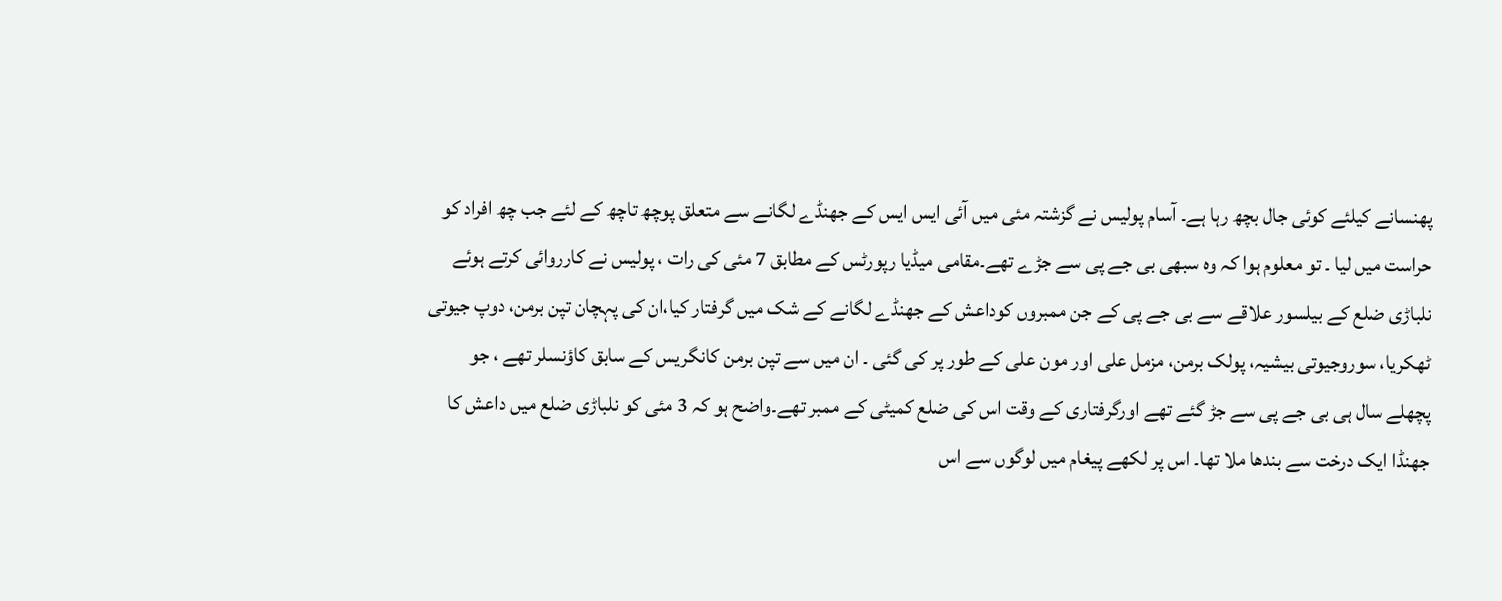پھنسانے کیلئے کوئی جال بچھ رہا ہے۔ آسام پولیس نے گزشتہ مئی میں آئی ایس ایس کے جھنڈے لگانے سے متعلق پوچھ تاچھ کے لئے جب چھ افراد کو حراست میں لیا ۔ تو معلوم ہوا کہ وہ سبھی بی جے پی سے جڑے تھے۔مقامی میڈیا رپورٹس کے مطابق 7 مئی کی رات ، پولیس نے کارروائی کرتے ہوئے نلباڑی ضلع کے بیلسور علاقے سے بی جے پی کے جن ممبروں کوداعش کے جھنڈے لگانے کے شک میں گرفتار کیا،ان کی پہچان تپن برمن، دوپ جیوتی ٹھکریا، سوروجیوتی بیشیہ، پولک برمن، مزمل علی اور مون علی کے طور پر کی گئی ۔ ان میں سے تپن برمن کانگریس کے سابق کاؤنسلر تھے ، جو پچھلے سال ہی بی جے پی سے جڑ گئے تھے اورگرفتاری کے وقت اس کی ضلع کمیٹی کے ممبر تھے۔واضح ہو کہ 3 مئی کو نلباڑی ضلع میں داعش کا جھنڈا ایک درخت سے بندھا ملا تھا۔ اس پر لکھے پیغام میں لوگوں سے اس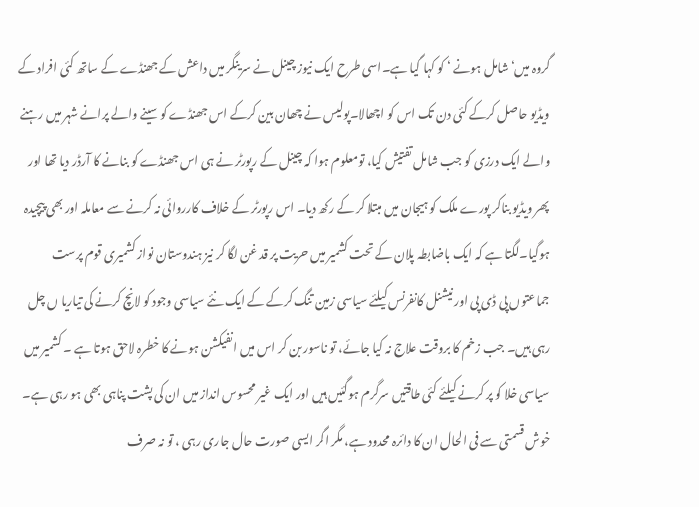گروہ میں‘شامل ہونے ‘ کو کہا گیا ہے۔اسی طرح ایک نیوز چینل نے سرینگر میں داعش کے جھنڈے کے ساتھ کئی افراد کے ویڈیو حاصل کرکے کئی دن تک اس کو اچھالا۔پولیس نے چھان بین کرکے اس جھنڈے کو سینے والے پرانے شہر میں رہنے والے ایک درزی کو جب شامل تفتیش کیا، تومعلوم ہوا کہ چینل کے رپورٹر نے ہی اس جھنڈے کو بنانے کا آرڈر دیا تھا اور پھر ویڈیو بناکر پورے ملک کو ہیجان میں مبتلا کر کے رکھ دیا۔ اس رپورٹر کے خلاف کارروائی نہ کرنے سے معاملہ اور بھی پیچیدہ ہوگیا۔لگتا ہے کہ ایک باضابطہ پلان کے تحت کشمیر میں حریت پر قد غن لگا کر نیز ہندوستان نواز کشمیری قوم پرست جماعتوں پی ڈی پی اور نیشنل کانفرنس کیلئے سیاسی زمین تنگ کرکے کے ایک نئے سیاسی وجود کو لانچ کرنے کی تیاریا ں چل رہی ہیں۔ جب زخم کا بروقت علاج نہ کیا جائے، تو ناسور بن کر اس میں انفیکشن ہونے کا خطرہ لاحق ہوتا ہے ۔ کشمیر میں سیاسی خلا کو پر کرنے کیلئے کئی طاقتیں سرگرم ہوگئیں ہیں اور ایک غیر محسوس انداز میں ان کی پشت پناہی بھی ہو رہی ہے۔ خوش قسمتی سے فی الحال ان کا دائرہ محدود ہے، مگر اگر ایسی صورت حال جاری رہی ، تو نہ صرف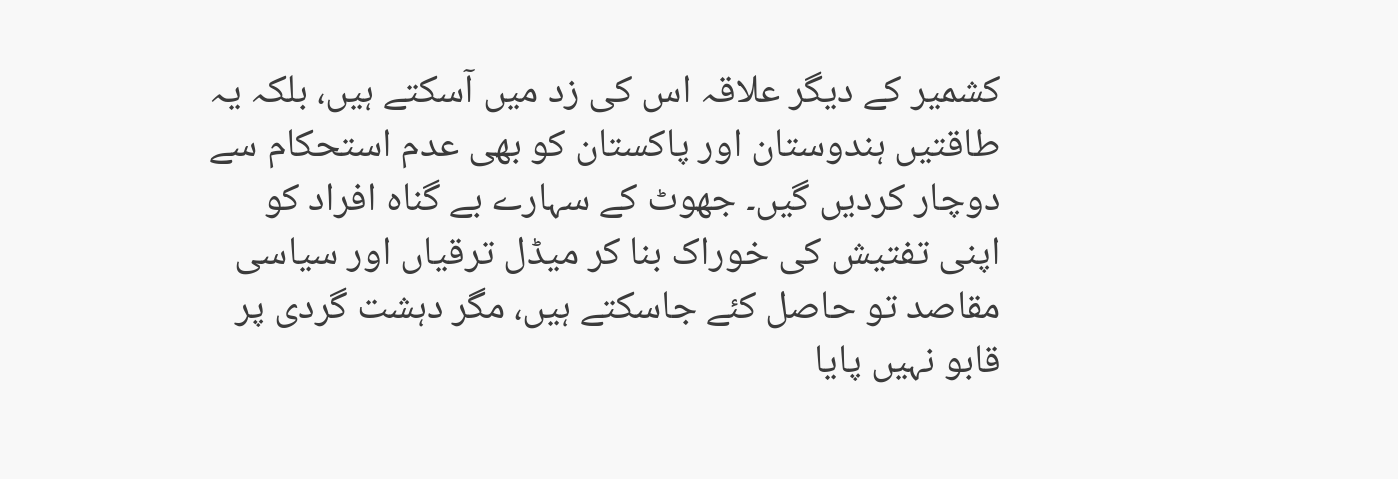کشمیر کے دیگر علاقہ اس کی زد میں آسکتے ہیں، بلکہ یہ طاقتیں ہندوستان اور پاکستان کو بھی عدم استحکام سے دوچار کردیں گیں۔ جھوٹ کے سہارے بے گناہ افراد کو اپنی تفتیش کی خوراک بنا کر میڈل ترقیاں اور سیاسی مقاصد تو حاصل کئے جاسکتے ہیں، مگر دہشت گردی پر قابو نہیں پایا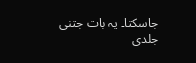جاسکتا۔ یہ بات جتنی جلدی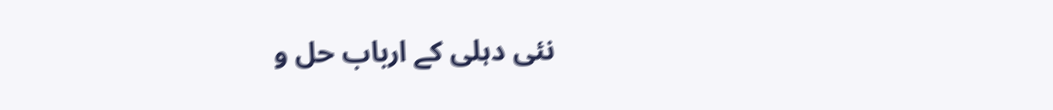نئی دہلی کے ارباب حل و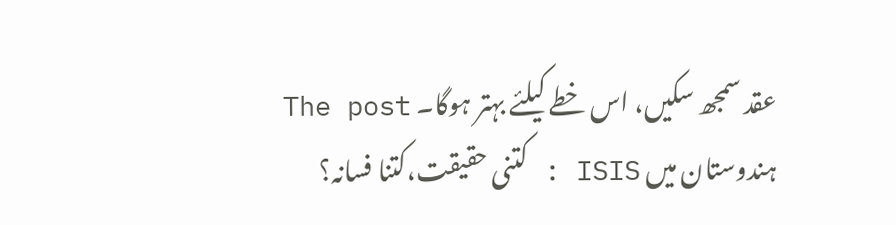عقد سمجھ سکیں، اس خطے کیلئے بہتر ہوگا۔ The post ہندوستان میں ISIS : کتنی حقیقت،کتنا فسانہ؟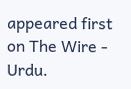appeared first on The Wire - Urdu.